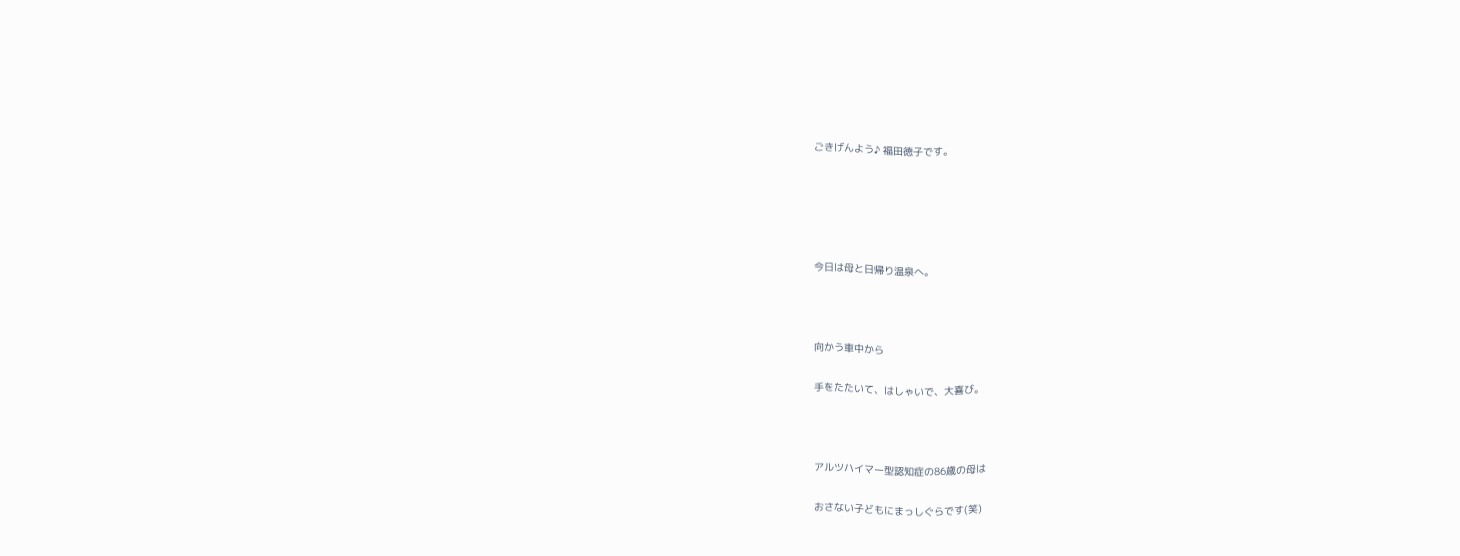ごきげんよう♪ 福田徳子です。





今日は母と日帰り温泉へ。



向かう車中から

手をたたいて、はしゃいで、大喜び。



アルツハイマー型認知症の86歳の母は

おさない子どもにまっしぐらです(笑)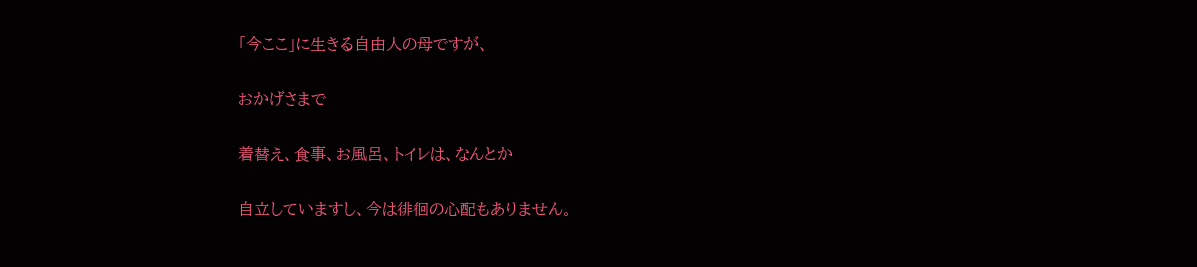「今ここ」に生きる自由人の母ですが、

おかげさまで

着替え、食事、お風呂、トイレは、なんとか

自立していますし、今は徘徊の心配もありません。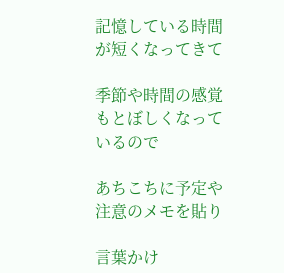記憶している時間が短くなってきて

季節や時間の感覚もとぼしくなっているので

あちこちに予定や注意のメモを貼り

言葉かけ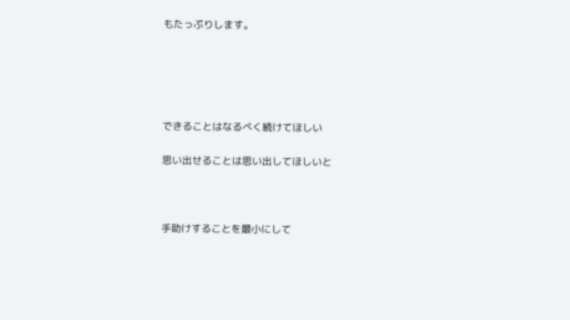もたっぷりします。





できることはなるべく続けてほしい

思い出せることは思い出してほしいと



手助けすることを最小にして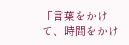「言葉をかけて、時間をかけ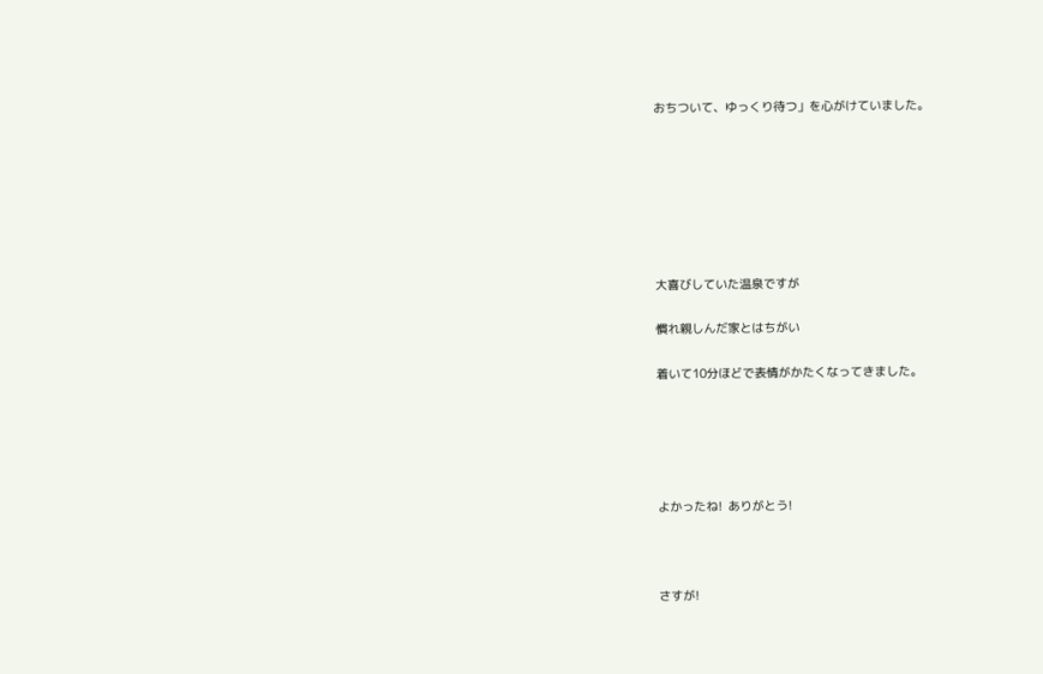おちついて、ゆっくり待つ」を心がけていました。







大喜びしていた温泉ですが

慣れ親しんだ家とはちがい

着いて10分ほどで表情がかたくなってきました。





よかったね!  ありがとう!



さすが!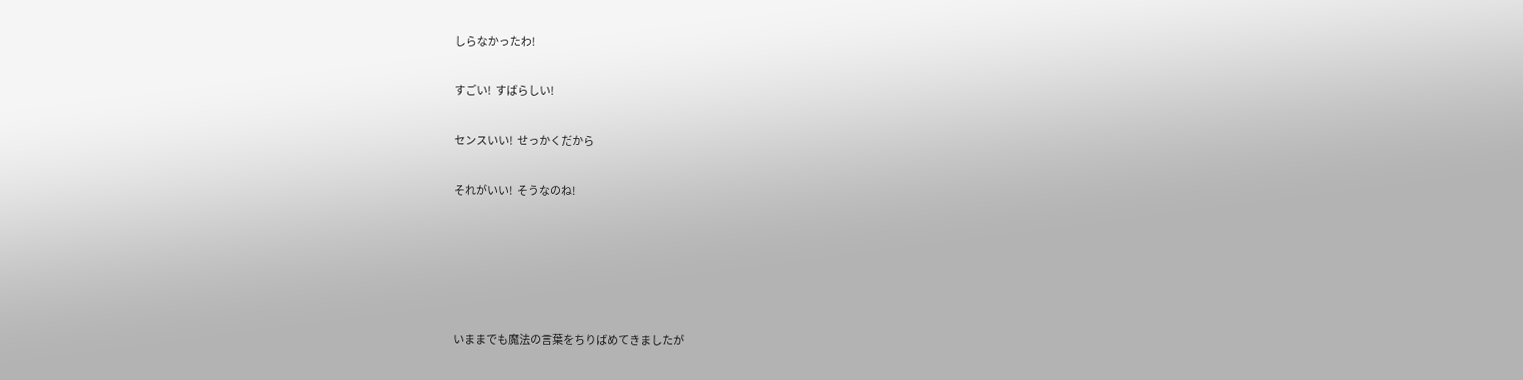しらなかったわ!

すごい!  すばらしい!

センスいい!  せっかくだから

それがいい!  そうなのね!





いままでも魔法の言葉をちりばめてきましたが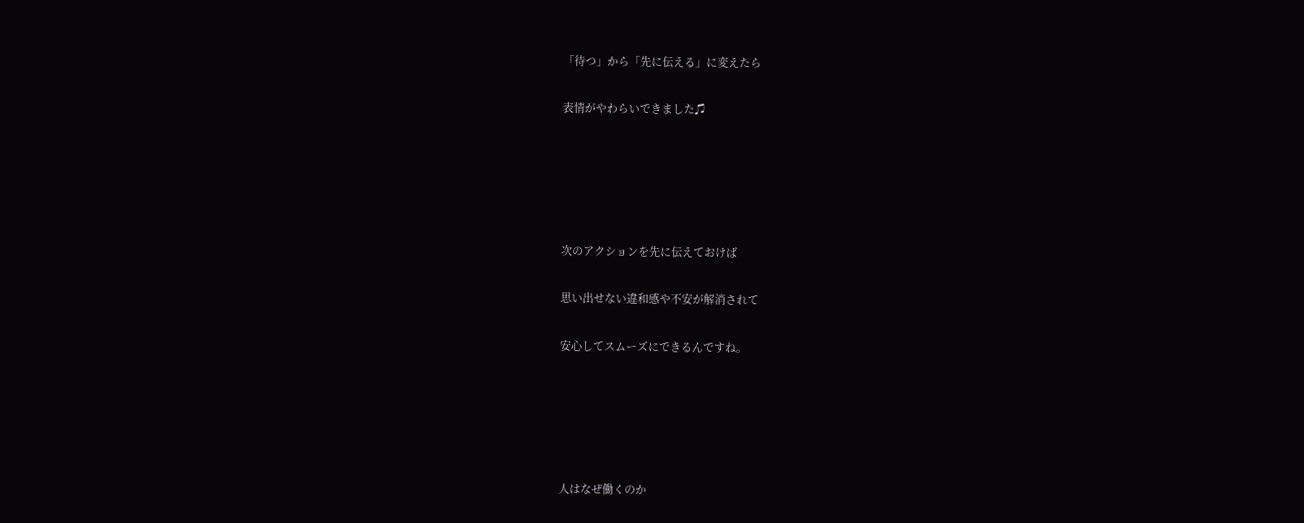「待つ」から「先に伝える」に変えたら

表情がやわらいできました♫





次のアクションを先に伝えておけば

思い出せない違和感や不安が解消されて

安心してスムーズにできるんですね。





人はなぜ働くのか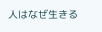人はなぜ生きる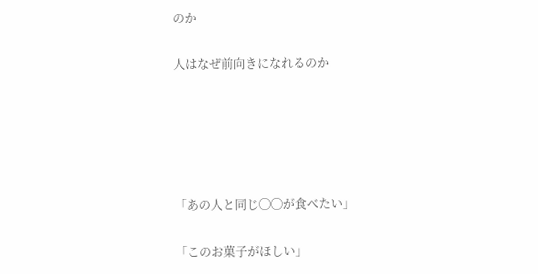のか

人はなぜ前向きになれるのか





「あの人と同じ◯◯が食べたい」

「このお菓子がほしい」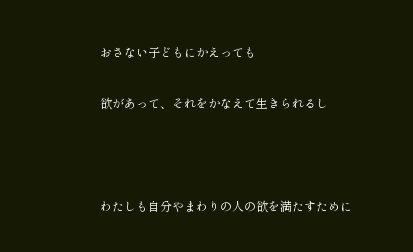おさない子どもにかえっても

欲があって、それをかなえて生きられるし



わたしも自分やまわりの人の欲を満たすために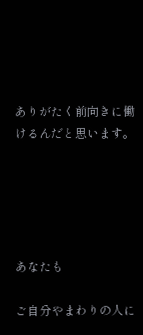ありがたく前向きに働けるんだと思います。





あなたも

ご自分やまわりの人に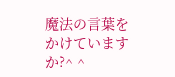魔法の言葉をかけていますか?^ ^